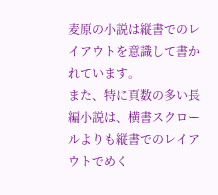麦原の小説は縦書でのレイアウトを意識して書かれています。
また、特に頁数の多い長編小説は、横書スクロールよりも縦書でのレイアウトでめく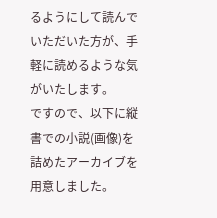るようにして読んでいただいた方が、手軽に読めるような気がいたします。
ですので、以下に縦書での小説(画像)を詰めたアーカイブを用意しました。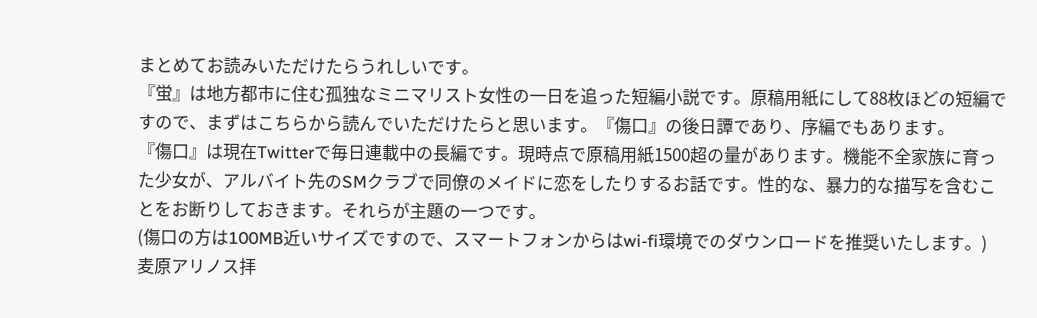まとめてお読みいただけたらうれしいです。
『蛍』は地方都市に住む孤独なミニマリスト女性の一日を追った短編小説です。原稿用紙にして88枚ほどの短編ですので、まずはこちらから読んでいただけたらと思います。『傷口』の後日譚であり、序編でもあります。
『傷口』は現在Twitterで毎日連載中の長編です。現時点で原稿用紙1500超の量があります。機能不全家族に育った少女が、アルバイト先のSMクラブで同僚のメイドに恋をしたりするお話です。性的な、暴力的な描写を含むことをお断りしておきます。それらが主題の一つです。
(傷口の方は100MB近いサイズですので、スマートフォンからはwi-fi環境でのダウンロードを推奨いたします。)
麦原アリノス拝